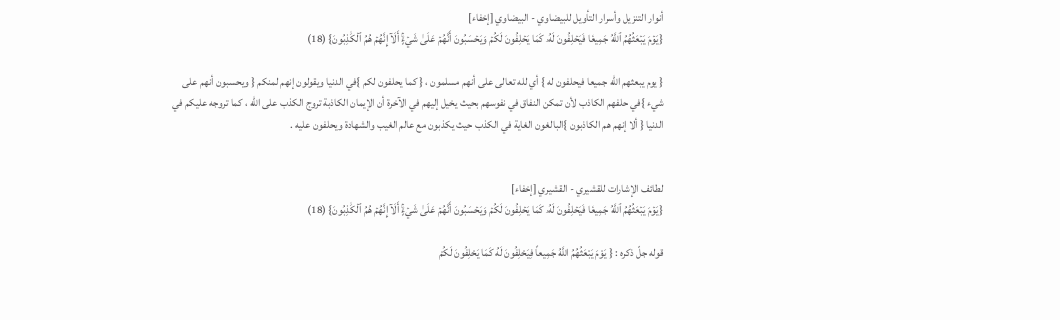أنوار التنزيل وأسرار التأويل للبيضاوي - البيضاوي [إخفاء]
{يَوۡمَ يَبۡعَثُهُمُ ٱللَّهُ جَمِيعٗا فَيَحۡلِفُونَ لَهُۥ كَمَا يَحۡلِفُونَ لَكُمۡ وَيَحۡسَبُونَ أَنَّهُمۡ عَلَىٰ شَيۡءٍۚ أَلَآ إِنَّهُمۡ هُمُ ٱلۡكَٰذِبُونَ} (18)

{ يوم يبعثهم الله جميعا فيحلفون له } أي لله تعالى على أنهم مسلمون ، { كما يحلفون لكم }في الدنيا ويقولون إنهم لمنكم { ويحسبون أنهم على شيء }في حلفهم الكاذب لأن تمكن النفاق في نفوسهم بحيث يخيل إليهم في الآخرة أن الإيمان الكاذبة تروج الكذب على الله ، كما تروجه عليكم في الدنيا { ألا إنهم هم الكاذبون }البالغون الغاية في الكذب حيث يكذبون مع عالم الغيب والشهادة ويحلفون عليه .


لطائف الإشارات للقشيري - القشيري [إخفاء]
{يَوۡمَ يَبۡعَثُهُمُ ٱللَّهُ جَمِيعٗا فَيَحۡلِفُونَ لَهُۥ كَمَا يَحۡلِفُونَ لَكُمۡ وَيَحۡسَبُونَ أَنَّهُمۡ عَلَىٰ شَيۡءٍۚ أَلَآ إِنَّهُمۡ هُمُ ٱلۡكَٰذِبُونَ} (18)

قوله جلّ ذكره : { يَوْمَ يَبْعَثُهُمُ اللَّهُ جَمِيعاً فِيَحْلِفُونَ لَهُ كَمَا يَحْلِفُونَ لَكُمْ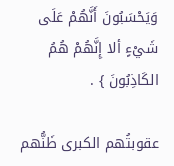وَيَحْسَبُونَ أَنَّهُمْ عَلَى شَيْءٍ ألا إِنَّهُمْ هُمُ الكَاذِبُونَ } .

عقوبتُهم الكبرى ظَنُّهم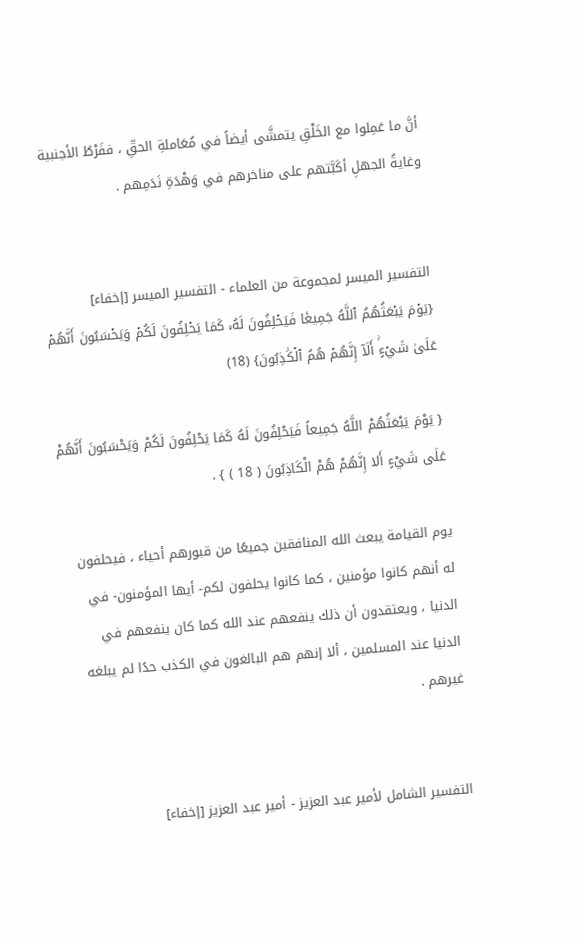أنَّ ما عَمِلوا مع الخَلْقِ يتمشَّى أيضاً في مُعَاملةِ الحقِّ ، ففَرْطُ الأجنبية وغايةُ الجهلِ أكَبَّتهم على مناخرهم في وَهْدَةِ نَدَمِهم .


التفسير الميسر لمجموعة من العلماء - التفسير الميسر [إخفاء]
{يَوۡمَ يَبۡعَثُهُمُ ٱللَّهُ جَمِيعٗا فَيَحۡلِفُونَ لَهُۥ كَمَا يَحۡلِفُونَ لَكُمۡ وَيَحۡسَبُونَ أَنَّهُمۡ عَلَىٰ شَيۡءٍۚ أَلَآ إِنَّهُمۡ هُمُ ٱلۡكَٰذِبُونَ} (18)

{ يَوْمَ يَبْعَثُهُمْ اللَّهُ جَمِيعاً فَيَحْلِفُونَ لَهُ كَمَا يَحْلِفُونَ لَكُمْ وَيَحْسَبُونَ أَنَّهُمْ عَلَى شَيْءٍ أَلا إِنَّهُمْ هُمْ الْكَاذِبُونَ ( 18 ) } .

يوم القيامة يبعث الله المنافقين جميعًا من قبورهم أحياء ، فيحلفون له أنهم كانوا مؤمنين ، كما كانوا يحلفون لكم- أيها المؤمنون- في الدنيا ، ويعتقدون أن ذلك ينفعهم عند الله كما كان ينفعهم في الدنيا عند المسلمين ، ألا إنهم هم البالغون في الكذب حدًا لم يبلغه غيرهم .


التفسير الشامل لأمير عبد العزيز - أمير عبد العزيز [إخفاء]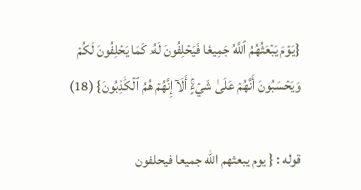{يَوۡمَ يَبۡعَثُهُمُ ٱللَّهُ جَمِيعٗا فَيَحۡلِفُونَ لَهُۥ كَمَا يَحۡلِفُونَ لَكُمۡ وَيَحۡسَبُونَ أَنَّهُمۡ عَلَىٰ شَيۡءٍۚ أَلَآ إِنَّهُمۡ هُمُ ٱلۡكَٰذِبُونَ} (18)

قوله : { يوم يبعثهم الله جميعا فيحلفون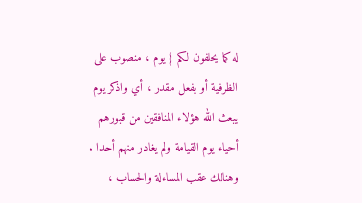له كما يحلفون لكم } يوم ، منصوب على الظرفية أو بفعل مقدر ، أي واذكر يوم يبعث الله هؤلاء المنافقين من قبورهم أحياء يوم القيامة ولم يغادر منهم أحدا . وهنالك عقب المساءلة والحساب ،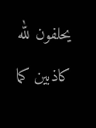يحلفون لله كاذبين كما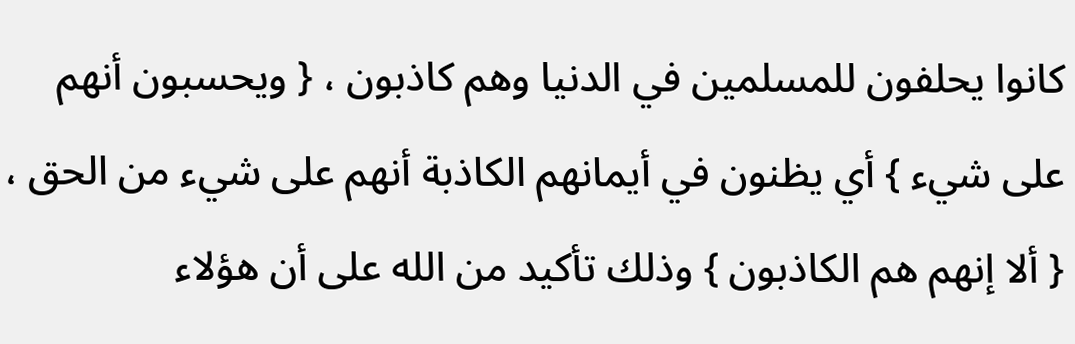كانوا يحلفون للمسلمين في الدنيا وهم كاذبون ، { ويحسبون أنهم على شيء } أي يظنون في أيمانهم الكاذبة أنهم على شيء من الحق ، { ألا إنهم هم الكاذبون } وذلك تأكيد من الله على أن هؤلاء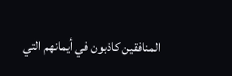المنافقين كاذبون في أيمانهم التي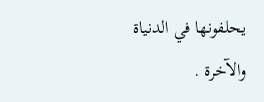يحلفونها في الدنياة والآخرة .